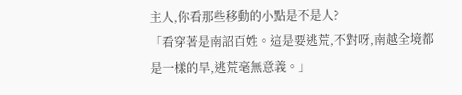主人,你看那些移動的小點是不是人?
「看穿著是南詔百姓。這是要逃荒,不對呀,南越全境都是一樣的旱,逃荒毫無意義。」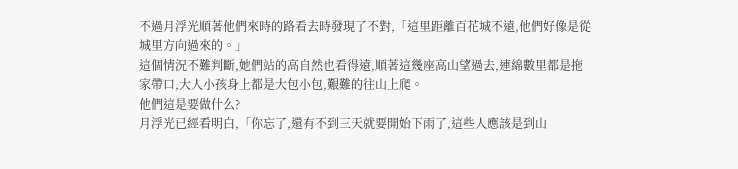不過月浮光順著他們來時的路看去時發現了不對,「這里距離百花城不遠,他們好像是從城里方向過來的。」
這個情況不難判斷,她們站的高自然也看得遠,順著這幾座高山望過去,連綿數里都是拖家帶口,大人小孩身上都是大包小包,艱難的往山上爬。
他們這是要做什么?
月浮光已經看明白,「你忘了,還有不到三天就要開始下雨了,這些人應該是到山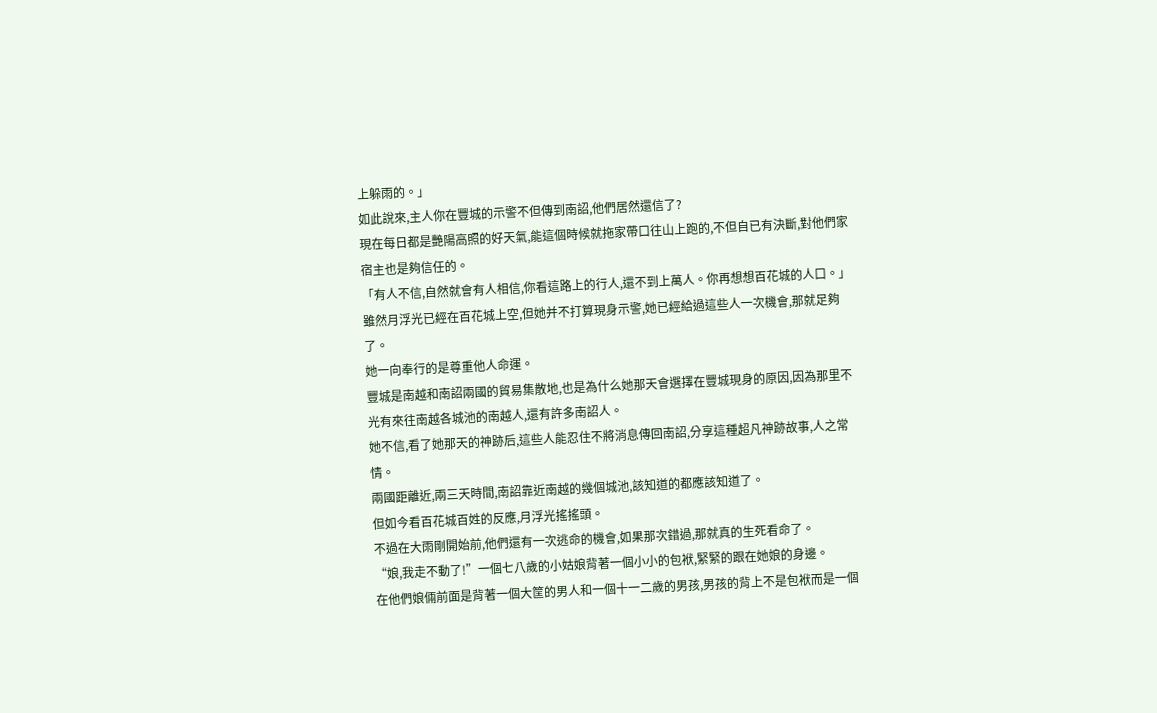上躲雨的。」
如此說來,主人你在豐城的示警不但傳到南詔,他們居然還信了?
現在每日都是艷陽高照的好天氣,能這個時候就拖家帶口往山上跑的,不但自已有決斷,對他們家宿主也是夠信任的。
「有人不信,自然就會有人相信,你看這路上的行人,還不到上萬人。你再想想百花城的人口。」
雖然月浮光已經在百花城上空,但她并不打算現身示警,她已經給過這些人一次機會,那就足夠了。
她一向奉行的是尊重他人命運。
豐城是南越和南詔兩國的貿易集散地,也是為什么她那天會選擇在豐城現身的原因,因為那里不光有來往南越各城池的南越人,還有許多南詔人。
她不信,看了她那天的神跡后,這些人能忍住不將消息傳回南詔,分享這種超凡神跡故事,人之常情。
兩國距離近,兩三天時間,南詔靠近南越的幾個城池,該知道的都應該知道了。
但如今看百花城百姓的反應,月浮光搖搖頭。
不過在大雨剛開始前,他們還有一次逃命的機會,如果那次錯過,那就真的生死看命了。
“娘,我走不動了!”一個七八歲的小姑娘背著一個小小的包袱,緊緊的跟在她娘的身邊。
在他們娘倆前面是背著一個大筐的男人和一個十一二歲的男孩,男孩的背上不是包袱而是一個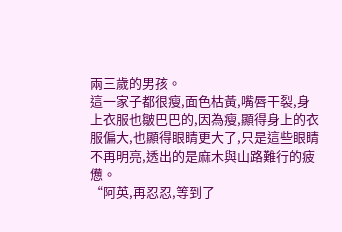兩三歲的男孩。
這一家子都很瘦,面色枯黃,嘴唇干裂,身上衣服也皺巴巴的,因為瘦,顯得身上的衣服偏大,也顯得眼睛更大了,只是這些眼睛不再明亮,透出的是麻木與山路難行的疲憊。
“阿英,再忍忍,等到了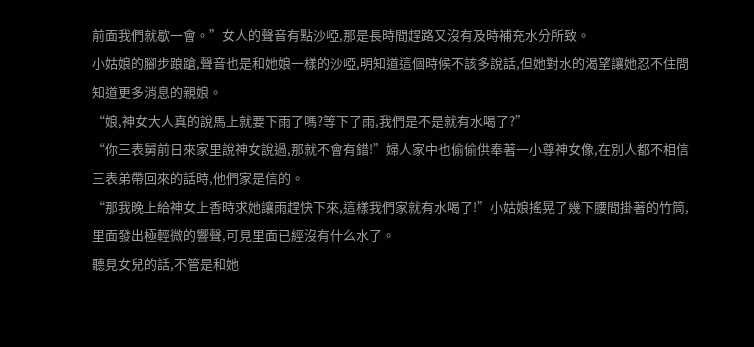前面我們就歇一會。”女人的聲音有點沙啞,那是長時間趕路又沒有及時補充水分所致。
小姑娘的腳步踉蹌,聲音也是和她娘一樣的沙啞,明知道這個時候不該多說話,但她對水的渴望讓她忍不住問知道更多消息的親娘。
“娘,神女大人真的說馬上就要下雨了嗎?等下了雨,我們是不是就有水喝了?”
“你三表舅前日來家里說神女說過,那就不會有錯!”婦人家中也偷偷供奉著一小尊神女像,在別人都不相信三表弟帶回來的話時,他們家是信的。
“那我晚上給神女上香時求她讓雨趕快下來,這樣我們家就有水喝了!”小姑娘搖晃了幾下腰間掛著的竹筒,里面發出極輕微的響聲,可見里面已經沒有什么水了。
聽見女兒的話,不管是和她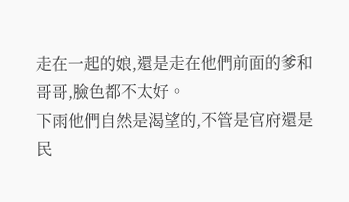走在一起的娘,還是走在他們前面的爹和哥哥,臉色都不太好。
下雨他們自然是渴望的,不管是官府還是民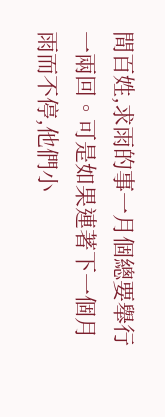間百姓,求雨的事一月個總要舉行一兩回。可是如果連著下一個月雨而不停,他們小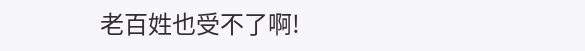老百姓也受不了啊!